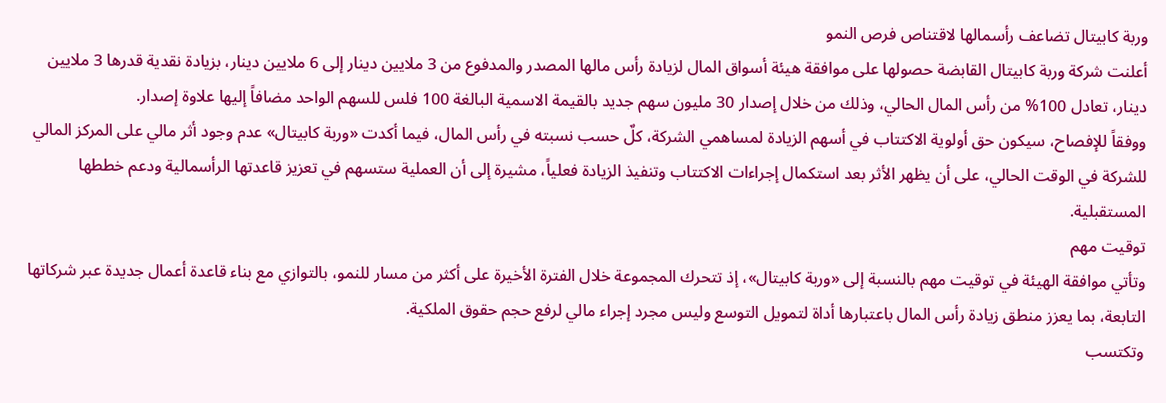وربة كابيتال تضاعف رأسمالها لاقتناص فرص النمو
أعلنت شركة وربة كابيتال القابضة حصولها على موافقة هيئة أسواق المال لزيادة رأس مالها المصدر والمدفوع من 3 ملايين دينار إلى 6 ملايين دينار، بزيادة نقدية قدرها 3 ملايين دينار، تعادل 100% من رأس المال الحالي، وذلك من خلال إصدار 30 مليون سهم جديد بالقيمة الاسمية البالغة 100 فلس للسهم الواحد مضافاً إليها علاوة إصدار.
ووفقاً للإفصاح، سيكون حق أولوية الاكتتاب في أسهم الزيادة لمساهمي الشركة، كلٌ حسب نسبته في رأس المال، فيما أكدت «وربة كابيتال» عدم وجود أثر مالي على المركز المالي للشركة في الوقت الحالي، على أن يظهر الأثر بعد استكمال إجراءات الاكتتاب وتنفيذ الزيادة فعلياً، مشيرة إلى أن العملية ستسهم في تعزيز قاعدتها الرأسمالية ودعم خططها المستقبلية.
توقيت مهم
وتأتي موافقة الهيئة في توقيت مهم بالنسبة إلى «وربة كابيتال»، إذ تتحرك المجموعة خلال الفترة الأخيرة على أكثر من مسار للنمو، بالتوازي مع بناء قاعدة أعمال جديدة عبر شركاتها التابعة، بما يعزز منطق زيادة رأس المال باعتبارها أداة لتمويل التوسع وليس مجرد إجراء مالي لرفع حجم حقوق الملكية.
وتكتسب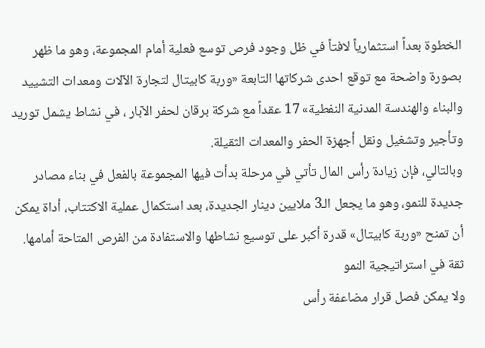الخطوة بعداً استثمارياً لافتاً في ظل وجود فرص توسع فعلية أمام المجموعة، وهو ما ظهر بصورة واضحة مع توقع احدى شركاتها التابعة «وربة كابيتال لتجارة الآلات ومعدات التشييد والبناء والهندسة المدنية النفطية» 17 عقداً مع شركة برقان لحفر الآبار ، في نشاط يشمل توريد وتأجير وتشغيل ونقل أجهزة الحفر والمعدات الثقيلة.
وبالتالي، فإن زيادة رأس المال تأتي في مرحلة بدأت فيها المجموعة بالفعل في بناء مصادر جديدة للنمو، وهو ما يجعل الـ3 ملايين دينار الجديدة، بعد استكمال عملية الاكتتاب، أداة يمكن أن تمنح «وربة كابيتال» قدرة أكبر على توسيع نشاطها والاستفادة من الفرص المتاحة أمامها.
ثقة في استراتيجية النمو
ولا يمكن فصل قرار مضاعفة رأس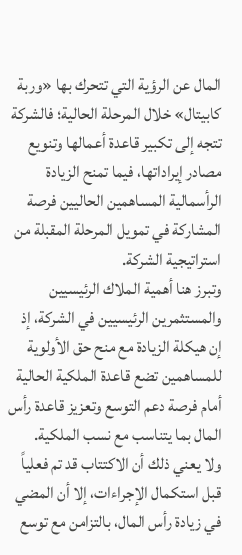المال عن الرؤية التي تتحرك بها «وربة كابيتال» خلال المرحلة الحالية؛ فالشركة تتجه إلى تكبير قاعدة أعمالها وتنويع مصادر إيراداتها، فيما تمنح الزيادة الرأسمالية المساهمين الحاليين فرصة المشاركة في تمويل المرحلة المقبلة من استراتيجية الشركة.
وتبرز هنا أهمية الملاك الرئيسيين والمستثمرين الرئيسيين في الشركة، إذ إن هيكلة الزيادة مع منح حق الأولوية للمساهمين تضع قاعدة الملكية الحالية أمام فرصة دعم التوسع وتعزيز قاعدة رأس المال بما يتناسب مع نسب الملكية.
ولا يعني ذلك أن الاكتتاب قد تم فعلياً قبل استكمال الإجراءات، إلا أن المضي في زيادة رأس المال، بالتزامن مع توسع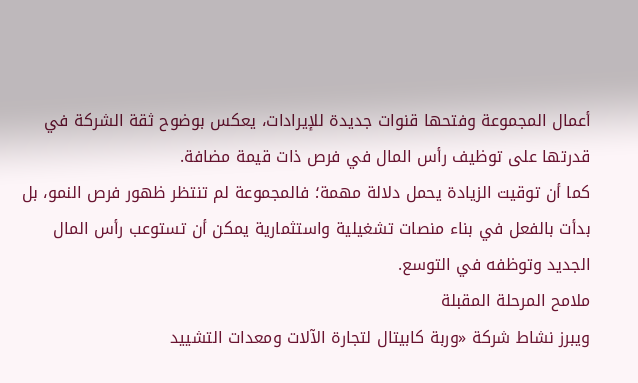أعمال المجموعة وفتحها قنوات جديدة للإيرادات، يعكس بوضوح ثقة الشركة في قدرتها على توظيف رأس المال في فرص ذات قيمة مضافة.
كما أن توقيت الزيادة يحمل دلالة مهمة؛ فالمجموعة لم تنتظر ظهور فرص النمو، بل بدأت بالفعل في بناء منصات تشغيلية واستثمارية يمكن أن تستوعب رأس المال الجديد وتوظفه في التوسع.
ملامح المرحلة المقبلة
ويبرز نشاط شركة «وربة كابيتال لتجارة الآلات ومعدات التشييد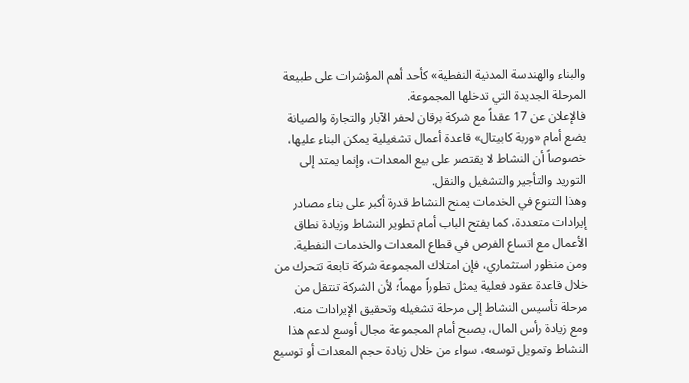والبناء والهندسة المدنية النفطية» كأحد أهم المؤشرات على طبيعة المرحلة الجديدة التي تدخلها المجموعة.
فالإعلان عن 17 عقداً مع شركة برقان لحفر الآبار والتجارة والصيانة يضع أمام «وربة كابيتال» قاعدة أعمال تشغيلية يمكن البناء عليها، خصوصاً أن النشاط لا يقتصر على بيع المعدات، وإنما يمتد إلى التوريد والتأجير والتشغيل والنقل.
وهذا التنوع في الخدمات يمنح النشاط قدرة أكبر على بناء مصادر إيرادات متعددة، كما يفتح الباب أمام تطوير النشاط وزيادة نطاق الأعمال مع اتساع الفرص في قطاع المعدات والخدمات النفطية.
ومن منظور استثماري، فإن امتلاك المجموعة شركة تابعة تتحرك من خلال قاعدة عقود فعلية يمثل تطوراً مهماً؛ لأن الشركة تنتقل من مرحلة تأسيس النشاط إلى مرحلة تشغيله وتحقيق الإيرادات منه.
ومع زيادة رأس المال، يصبح أمام المجموعة مجال أوسع لدعم هذا النشاط وتمويل توسعه، سواء من خلال زيادة حجم المعدات أو توسيع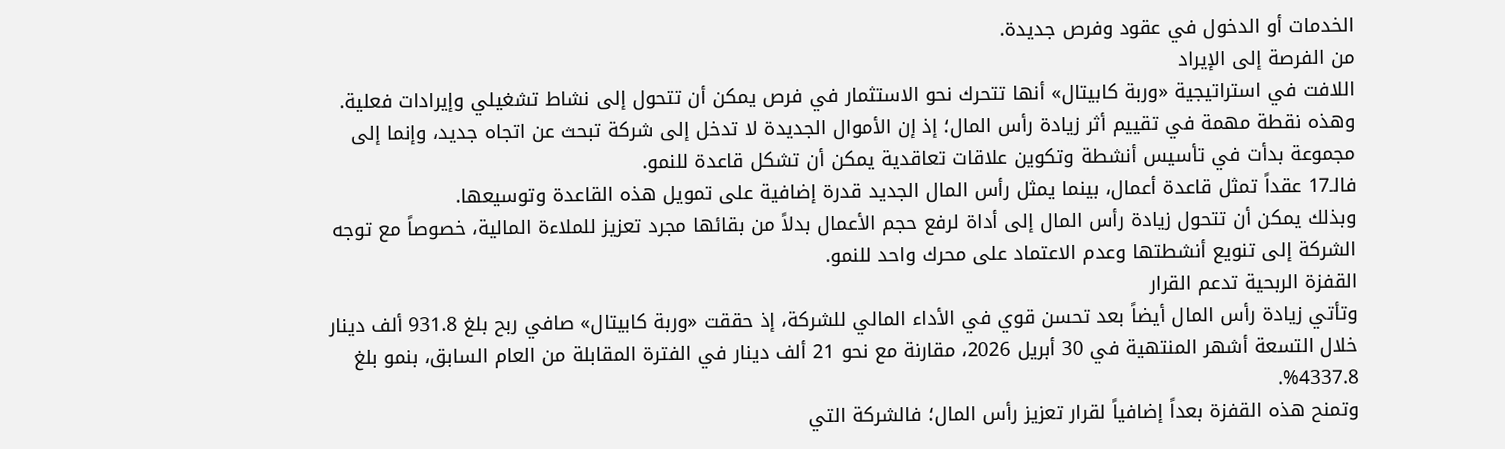الخدمات أو الدخول في عقود وفرص جديدة.
من الفرصة إلى الإيراد
اللافت في استراتيجية «وربة كابيتال» أنها تتحرك نحو الاستثمار في فرص يمكن أن تتحول إلى نشاط تشغيلي وإيرادات فعلية.
وهذه نقطة مهمة في تقييم أثر زيادة رأس المال؛ إذ إن الأموال الجديدة لا تدخل إلى شركة تبحث عن اتجاه جديد، وإنما إلى مجموعة بدأت في تأسيس أنشطة وتكوين علاقات تعاقدية يمكن أن تشكل قاعدة للنمو.
فالـ17 عقداً تمثل قاعدة أعمال، بينما يمثل رأس المال الجديد قدرة إضافية على تمويل هذه القاعدة وتوسيعها.
وبذلك يمكن أن تتحول زيادة رأس المال إلى أداة لرفع حجم الأعمال بدلاً من بقائها مجرد تعزيز للملاءة المالية، خصوصاً مع توجه الشركة إلى تنويع أنشطتها وعدم الاعتماد على محرك واحد للنمو.
القفزة الربحية تدعم القرار
وتأتي زيادة رأس المال أيضاً بعد تحسن قوي في الأداء المالي للشركة، إذ حققت «وربة كابيتال» صافي ربح بلغ 931.8 ألف دينار خلال التسعة أشهر المنتهية في 30 أبريل 2026، مقارنة مع نحو 21 ألف دينار في الفترة المقابلة من العام السابق، بنمو بلغ 4337.8%.
وتمنح هذه القفزة بعداً إضافياً لقرار تعزيز رأس المال؛ فالشركة التي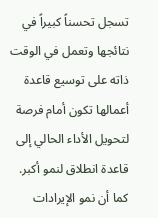تسجل تحسناً كبيراً في نتائجها وتعمل في الوقت ذاته على توسيع قاعدة أعمالها تكون أمام فرصة لتحويل الأداء الحالي إلى قاعدة انطلاق لنمو أكبر.
كما أن نمو الإيرادات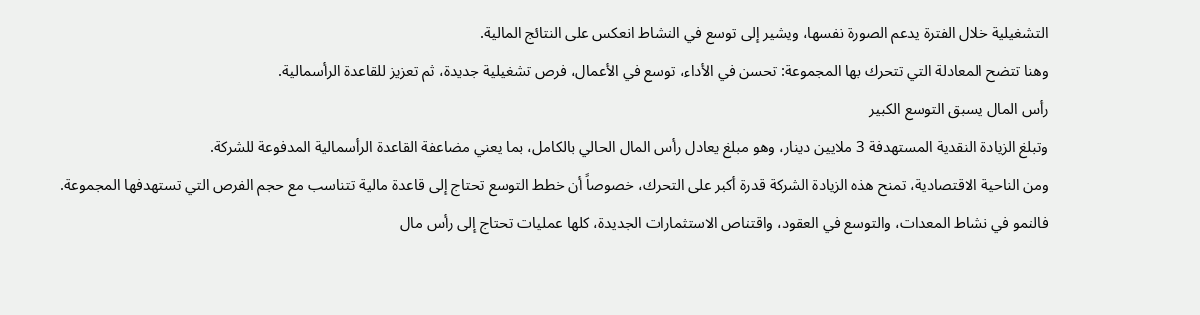التشغيلية خلال الفترة يدعم الصورة نفسها، ويشير إلى توسع في النشاط انعكس على النتائج المالية.
وهنا تتضح المعادلة التي تتحرك بها المجموعة: تحسن في الأداء، توسع في الأعمال، فرص تشغيلية جديدة، ثم تعزيز للقاعدة الرأسمالية.
رأس المال يسبق التوسع الكبير
وتبلغ الزيادة النقدية المستهدفة 3 ملايين دينار، وهو مبلغ يعادل رأس المال الحالي بالكامل، بما يعني مضاعفة القاعدة الرأسمالية المدفوعة للشركة.
ومن الناحية الاقتصادية، تمنح هذه الزيادة الشركة قدرة أكبر على التحرك، خصوصاً أن خطط التوسع تحتاج إلى قاعدة مالية تتناسب مع حجم الفرص التي تستهدفها المجموعة.
فالنمو في نشاط المعدات، والتوسع في العقود، واقتناص الاستثمارات الجديدة، كلها عمليات تحتاج إلى رأس مال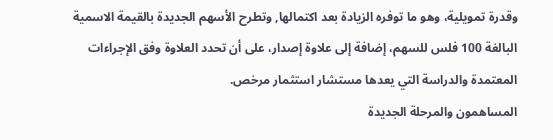وقدرة تمويلية، وهو ما توفره الزيادة بعد اكتمالها, وتطرح الأسهم الجديدة بالقيمة الاسمية البالغة 100 فلس للسهم، إضافة إلى علاوة إصدار، على أن تحدد العلاوة وفق الإجراءات المعتمدة والدراسة التي يعدها مستشار استثمار مرخص.
المساهمون والمرحلة الجديدة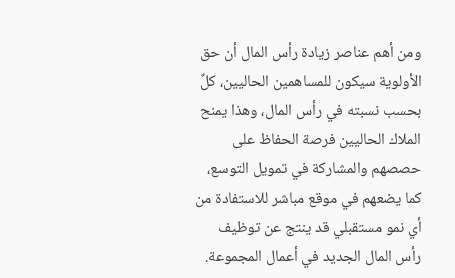ومن أهم عناصر زيادة رأس المال أن حق الأولوية سيكون للمساهمين الحاليين، كلٌ بحسب نسبته في رأس المال، وهذا يمنح الملاك الحاليين فرصة الحفاظ على حصصهم والمشاركة في تمويل التوسع، كما يضعهم في موقع مباشر للاستفادة من أي نمو مستقبلي قد ينتج عن توظيف رأس المال الجديد في أعمال المجموعة.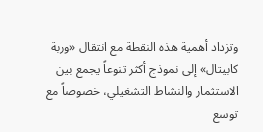وتزداد أهمية هذه النقطة مع انتقال «وربة كابيتال» إلى نموذج أكثر تنوعاً يجمع بين الاستثمار والنشاط التشغيلي، خصوصاً مع توسع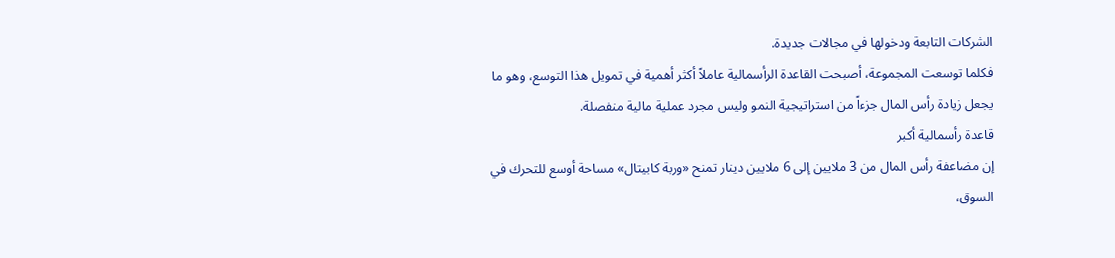الشركات التابعة ودخولها في مجالات جديدة.
فكلما توسعت المجموعة، أصبحت القاعدة الرأسمالية عاملاً أكثر أهمية في تمويل هذا التوسع، وهو ما يجعل زيادة رأس المال جزءاً من استراتيجية النمو وليس مجرد عملية مالية منفصلة.
قاعدة رأسمالية أكبر
إن مضاعفة رأس المال من 3 ملايين إلى 6 ملايين دينار تمنح «وربة كابيتال» مساحة أوسع للتحرك في السوق،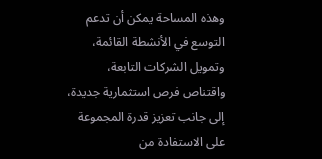وهذه المساحة يمكن أن تدعم التوسع في الأنشطة القائمة، وتمويل الشركات التابعة، واقتناص فرص استثمارية جديدة، إلى جانب تعزيز قدرة المجموعة على الاستفادة من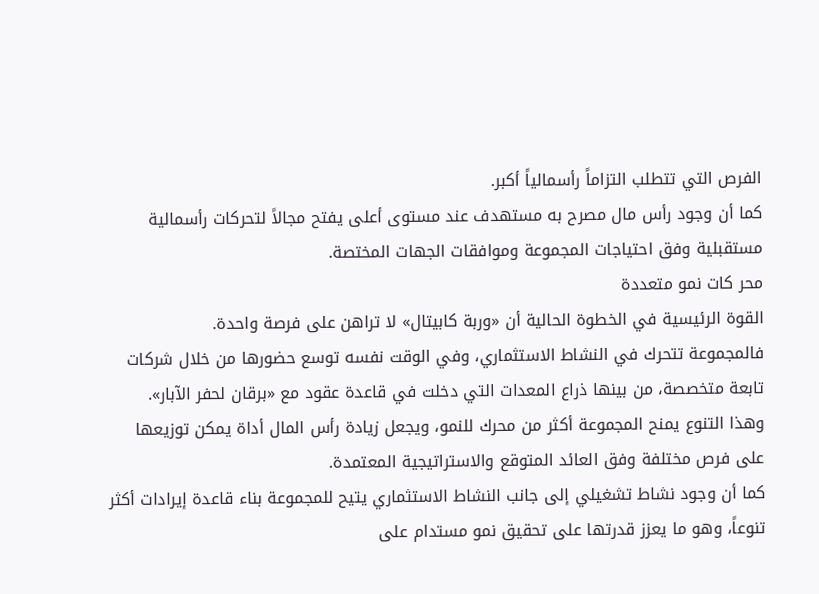الفرص التي تتطلب التزاماً رأسمالياً أكبر.
كما أن وجود رأس مال مصرح به مستهدف عند مستوى أعلى يفتح مجالاً لتحركات رأسمالية مستقبلية وفق احتياجات المجموعة وموافقات الجهات المختصة.
محر كات نمو متعددة
القوة الرئيسية في الخطوة الحالية أن «وربة كابيتال» لا تراهن على فرصة واحدة.
فالمجموعة تتحرك في النشاط الاستثماري، وفي الوقت نفسه توسع حضورها من خلال شركات تابعة متخصصة، من بينها ذراع المعدات التي دخلت في قاعدة عقود مع «برقان لحفر الآبار».
وهذا التنوع يمنح المجموعة أكثر من محرك للنمو، ويجعل زيادة رأس المال أداة يمكن توزيعها على فرص مختلفة وفق العائد المتوقع والاستراتيجية المعتمدة.
كما أن وجود نشاط تشغيلي إلى جانب النشاط الاستثماري يتيح للمجموعة بناء قاعدة إيرادات أكثر تنوعاً، وهو ما يعزز قدرتها على تحقيق نمو مستدام على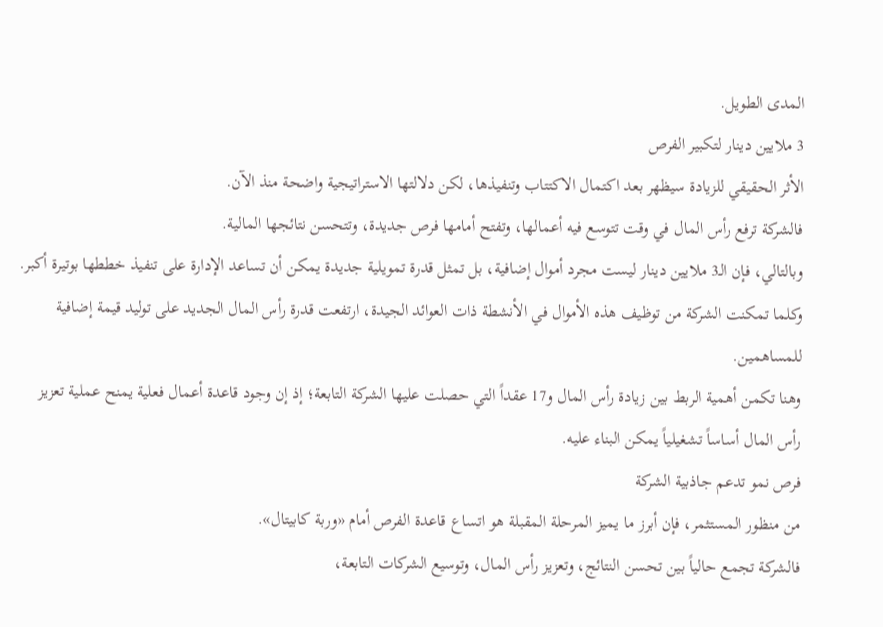المدى الطويل.
3 ملايين دينار لتكبير الفرص
الأثر الحقيقي للزيادة سيظهر بعد اكتمال الاكتتاب وتنفيذها، لكن دلالتها الاستراتيجية واضحة منذ الآن.
فالشركة ترفع رأس المال في وقت تتوسع فيه أعمالها، وتفتح أمامها فرص جديدة، وتتحسن نتائجها المالية.
وبالتالي، فإن الـ3 ملايين دينار ليست مجرد أموال إضافية، بل تمثل قدرة تمويلية جديدة يمكن أن تساعد الإدارة على تنفيذ خططها بوتيرة أكبر.
وكلما تمكنت الشركة من توظيف هذه الأموال في الأنشطة ذات العوائد الجيدة، ارتفعت قدرة رأس المال الجديد على توليد قيمة إضافية للمساهمين.
وهنا تكمن أهمية الربط بين زيادة رأس المال و17 عقداً التي حصلت عليها الشركة التابعة؛ إذ إن وجود قاعدة أعمال فعلية يمنح عملية تعزيز رأس المال أساساً تشغيلياً يمكن البناء عليه.
فرص نمو تدعم جاذبية الشركة
من منظور المستثمر، فإن أبرز ما يميز المرحلة المقبلة هو اتساع قاعدة الفرص أمام «وربة كابيتال».
فالشركة تجمع حالياً بين تحسن النتائج، وتعزيز رأس المال، وتوسيع الشركات التابعة،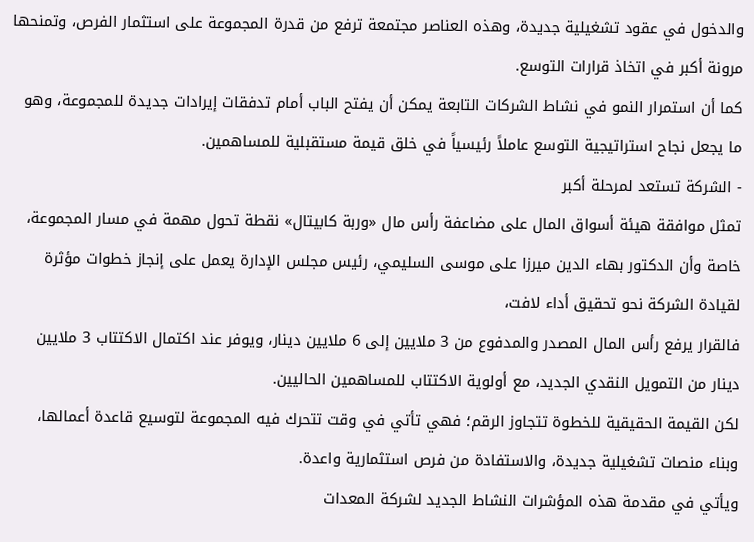والدخول في عقود تشغيلية جديدة، وهذه العناصر مجتمعة ترفع من قدرة المجموعة على استثمار الفرص، وتمنحها مرونة أكبر في اتخاذ قرارات التوسع.
كما أن استمرار النمو في نشاط الشركات التابعة يمكن أن يفتح الباب أمام تدفقات إيرادات جديدة للمجموعة، وهو ما يجعل نجاح استراتيجية التوسع عاملاً رئيسياً في خلق قيمة مستقبلية للمساهمين.
- الشركة تستعد لمرحلة أكبر
تمثل موافقة هيئة أسواق المال على مضاعفة رأس مال «وربة كابيتال» نقطة تحول مهمة في مسار المجموعة، خاصة وأن الدكتور بهاء الدين ميرزا على موسى السليمي، رئيس مجلس الإدارة يعمل على إنجاز خطوات مؤثرة لقيادة الشركة نحو تحقيق أداء لافت،
فالقرار يرفع رأس المال المصدر والمدفوع من 3 ملايين إلى 6 ملايين دينار، ويوفر عند اكتمال الاكتتاب 3 ملايين دينار من التمويل النقدي الجديد، مع أولوية الاكتتاب للمساهمين الحاليين.
لكن القيمة الحقيقية للخطوة تتجاوز الرقم؛ فهي تأتي في وقت تتحرك فيه المجموعة لتوسيع قاعدة أعمالها، وبناء منصات تشغيلية جديدة، والاستفادة من فرص استثمارية واعدة.
ويأتي في مقدمة هذه المؤشرات النشاط الجديد لشركة المعدات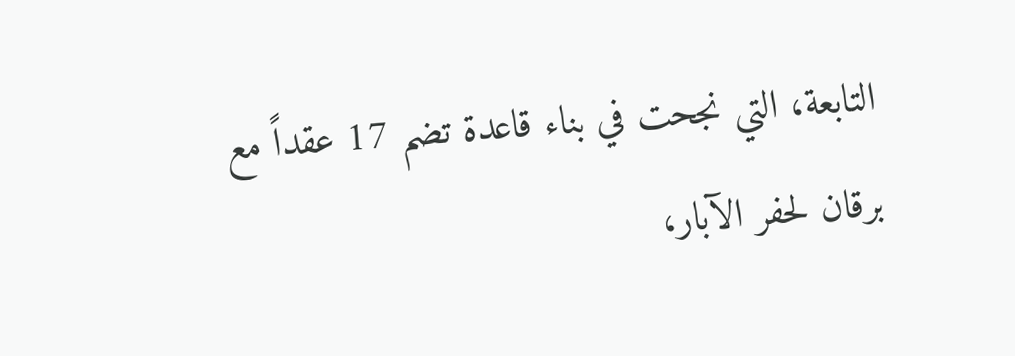التابعة، التي نجحت في بناء قاعدة تضم 17 عقداً مع برقان لحفر الآبار،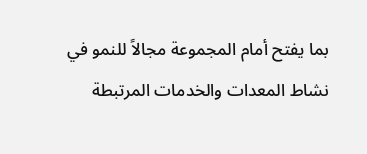بما يفتح أمام المجموعة مجالاً للنمو في نشاط المعدات والخدمات المرتبطة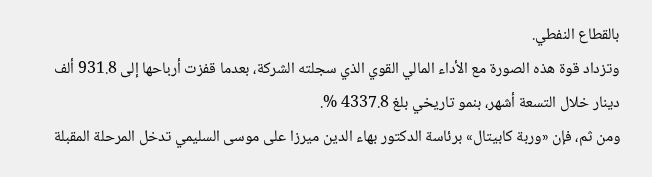بالقطاع النفطي.
وتزداد قوة هذه الصورة مع الأداء المالي القوي الذي سجلته الشركة، بعدما قفزت أرباحها إلى 931.8 ألف دينار خلال التسعة أشهر، بنمو تاريخي بلغ 4337.8 %.
ومن ثم، فإن «وربة كابيتال» برئاسة الدكتور بهاء الدين ميرزا على موسى السليمي تدخل المرحلة المقبلة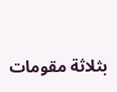بثلاثة مقومات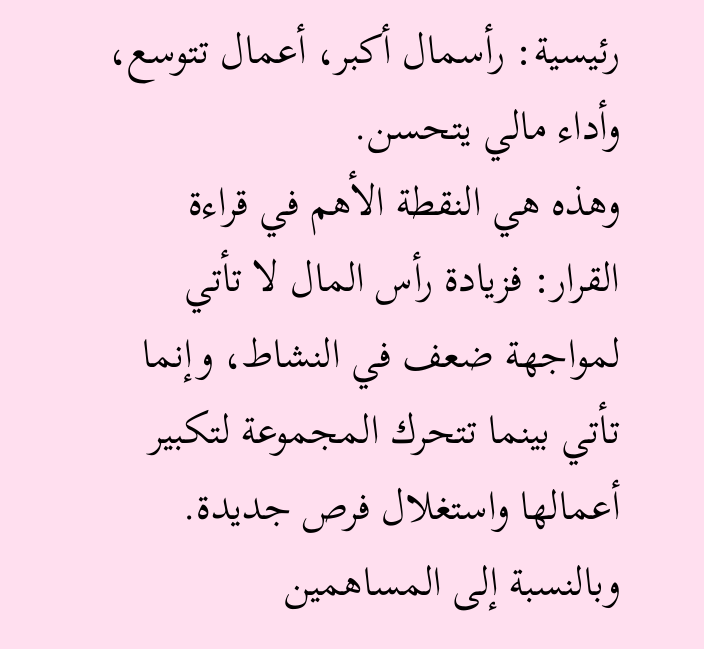رئيسية: رأسمال أكبر، أعمال تتوسع، وأداء مالي يتحسن.
وهذه هي النقطة الأهم في قراءة القرار: فزيادة رأس المال لا تأتي لمواجهة ضعف في النشاط، وإنما تأتي بينما تتحرك المجموعة لتكبير أعمالها واستغلال فرص جديدة. وبالنسبة إلى المساهمين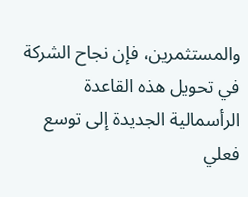والمستثمرين، فإن نجاح الشركة في تحويل هذه القاعدة الرأسمالية الجديدة إلى توسع فعلي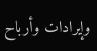وإيرادات وأرباح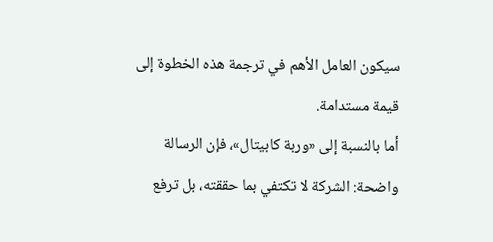سيكون العامل الأهم في ترجمة هذه الخطوة إلى قيمة مستدامة.
أما بالنسبة إلى «وربة كابيتال»، فإن الرسالة واضحة: الشركة لا تكتفي بما حققته، بل ترفع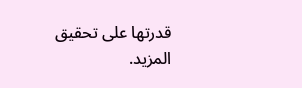قدرتها على تحقيق المزيد.